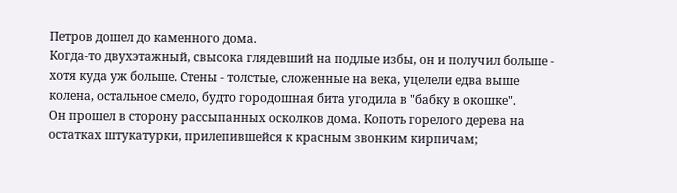Петров дошел до каменного дома.
Когда-то двухэтажный, свысока глядевший на подлые избы, он и получил больше - хотя куда уж больше. Стены - толстые, сложенные на века, уцелели едва выше колена, остальное смело, будто городошная бита угодила в "бабку в окошке".
Он прошел в сторону рассыпанных осколков дома. Копоть горелого дерева на остатках штукатурки, прилепившейся к красным звонким кирпичам;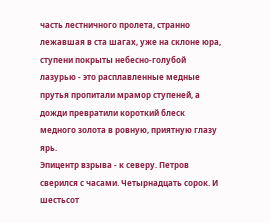часть лестничного пролета, странно лежавшая в ста шагах, уже на склоне юра, ступени покрыты небесно-голубой лазурью - это расплавленные медные прутья пропитали мрамор ступеней, а дожди превратили короткий блеск медного золота в ровную, приятную глазу ярь.
Эпицентр взрыва - к северу. Петров сверился с часами. Четырнадцать сорок. И шестьсот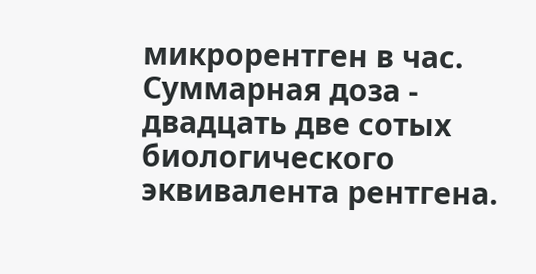микрорентген в час. Суммарная доза - двадцать две сотых биологического эквивалента рентгена.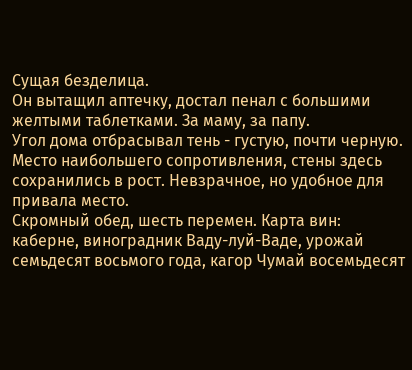Сущая безделица.
Он вытащил аптечку, достал пенал с большими желтыми таблетками. За маму, за папу.
Угол дома отбрасывал тень - густую, почти черную. Место наибольшего сопротивления, стены здесь сохранились в рост. Невзрачное, но удобное для привала место.
Скромный обед, шесть перемен. Карта вин: каберне, виноградник Ваду-луй-Ваде, урожай семьдесят восьмого года, кагор Чумай восемьдесят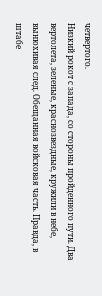четвертого.
Низкий рокот с запада, со стороны пройденного пути. Два вертолета, зеленые, краснозвездные, кружили в небе, вынюхивая след. Обещанная войсковая часть. Правда, в штабе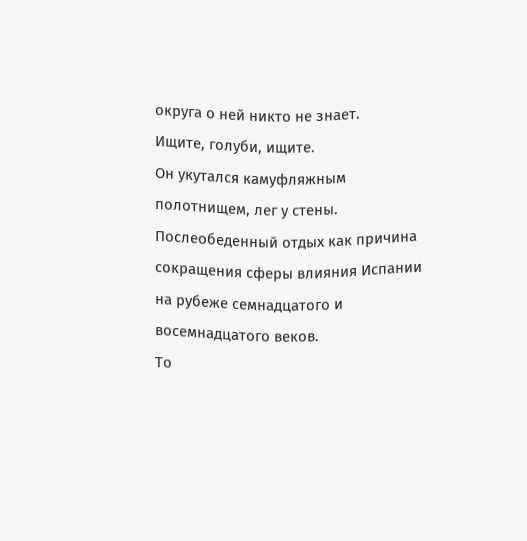округа о ней никто не знает.
Ищите, голуби, ищите.
Он укутался камуфляжным полотнищем, лег у стены. Послеобеденный отдых как причина сокращения сферы влияния Испании на рубеже семнадцатого и восемнадцатого веков.
То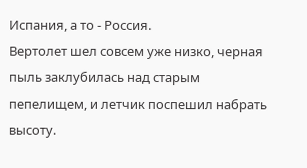Испания, а то - Россия.
Вертолет шел совсем уже низко, черная пыль заклубилась над старым пепелищем, и летчик поспешил набрать высоту.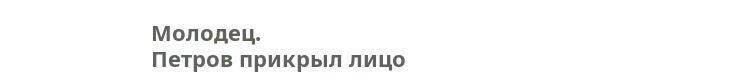Молодец.
Петров прикрыл лицо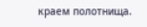краем полотнища.